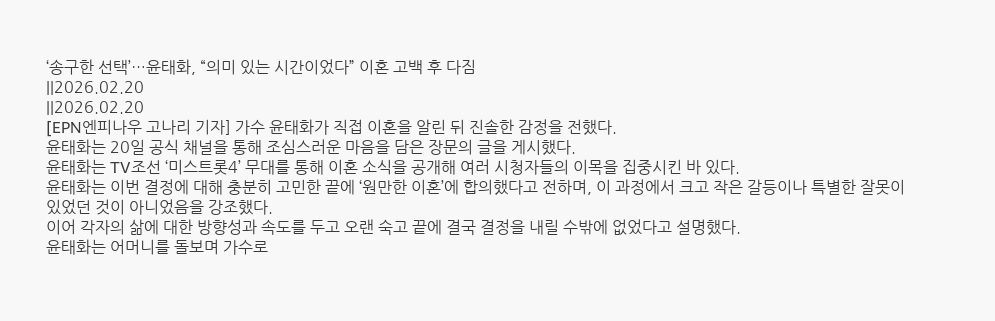‘송구한 선택’…윤태화, “의미 있는 시간이었다” 이혼 고백 후 다짐
||2026.02.20
||2026.02.20
[EPN엔피나우 고나리 기자] 가수 윤태화가 직접 이혼을 알린 뒤 진솔한 감정을 전했다.
윤태화는 20일 공식 채널을 통해 조심스러운 마음을 담은 장문의 글을 게시했다.
윤태화는 TV조선 ‘미스트롯4’ 무대를 통해 이혼 소식을 공개해 여러 시청자들의 이목을 집중시킨 바 있다.
윤태화는 이번 결정에 대해 충분히 고민한 끝에 ‘원만한 이혼’에 합의했다고 전하며, 이 과정에서 크고 작은 갈등이나 특별한 잘못이 있었던 것이 아니었음을 강조했다.
이어 각자의 삶에 대한 방향성과 속도를 두고 오랜 숙고 끝에 결국 결정을 내릴 수밖에 없었다고 설명했다.
윤태화는 어머니를 돌보며 가수로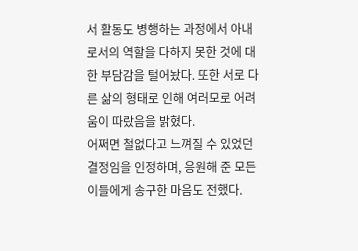서 활동도 병행하는 과정에서 아내로서의 역할을 다하지 못한 것에 대한 부담감을 털어놨다. 또한 서로 다른 삶의 형태로 인해 여러모로 어려움이 따랐음을 밝혔다.
어쩌면 철없다고 느껴질 수 있었던 결정임을 인정하며, 응원해 준 모든 이들에게 송구한 마음도 전했다.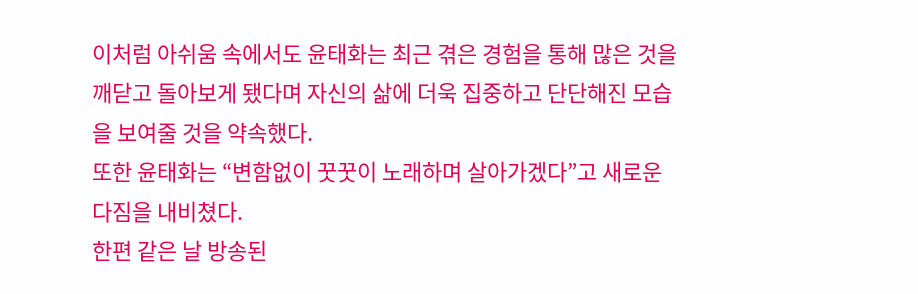이처럼 아쉬움 속에서도 윤태화는 최근 겪은 경험을 통해 많은 것을 깨닫고 돌아보게 됐다며 자신의 삶에 더욱 집중하고 단단해진 모습을 보여줄 것을 약속했다.
또한 윤태화는 “변함없이 꿋꿋이 노래하며 살아가겠다”고 새로운 다짐을 내비쳤다.
한편 같은 날 방송된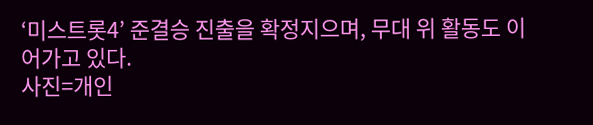‘미스트롯4’ 준결승 진출을 확정지으며, 무대 위 활동도 이어가고 있다.
사진=개인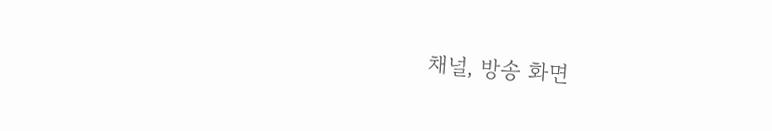채널, 방송 화면